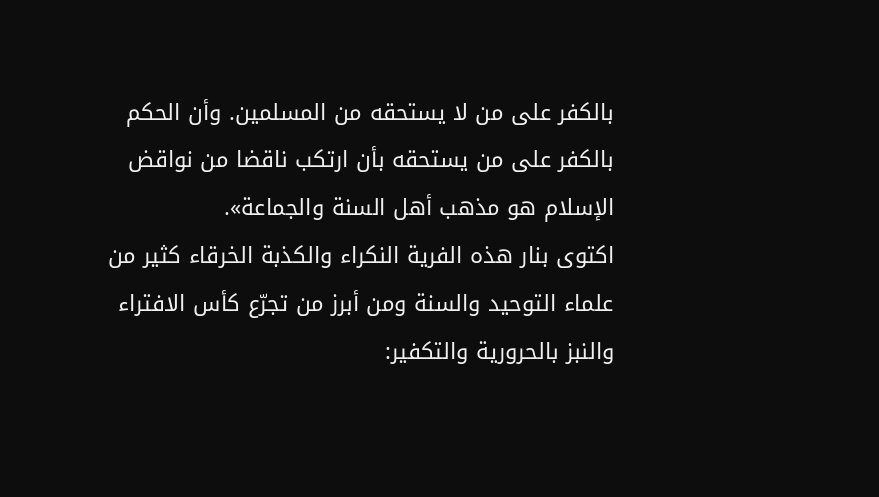بالكفر على من لا يستحقه من المسلمين. وأن الحكم بالكفر على من يستحقه بأن ارتكب ناقضا من نواقض الإسلام هو مذهب أهل السنة والجماعة».
اكتوى بنار هذه الفرية النكراء والكذبة الخرقاء كثير من علماء التوحيد والسنة ومن أبرز من تجرّع كأس الافتراء والنبز بالحرورية والتكفير: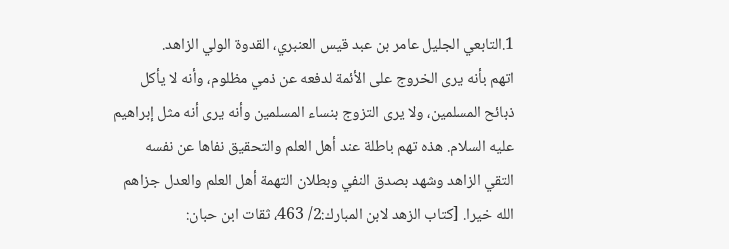1.التابعي الجليل عامر بن عبد قيس العنبري، القدوة الولي الزاهد.
اتهم بأنه يرى الخروج على الأئمة لدفعه عن ذمي مظلوم، وأنه لا يأكل ذبائح المسلمين، ولا يرى التزوج بنساء المسلمين وأنه يرى أنه مثل إبراهيم عليه السلام. هذه تهم باطلة عند أهل العلم والتحقيق نفاها عن نفسه التقي الزاهد وشهد بصدق النفي وبطلان التهمة أهل العلم والعدل جزاهم الله خيرا. [كتاب الزهد لابن المبارك:2/ 463، ثقات ابن حبان: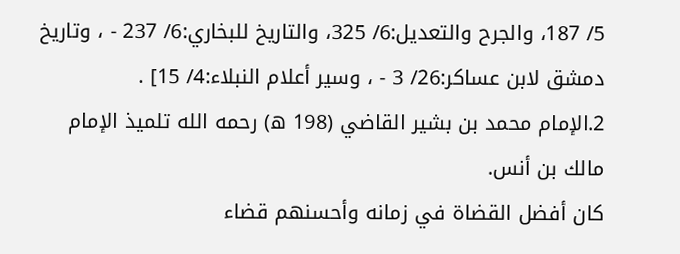5/ 187، والجرح والتعديل:6/ 325، والتاريخ للبخاري:6/ 237 - ، وتاريخ دمشق لابن عساكر:26/ 3 - ، وسير أعلام النبلاء:4/ 15] .
2.الإمام محمد بن بشير القاضي (198 ه) رحمه الله تلميذ الإمام مالك بن أنس.
كان أفضل القضاة في زمانه وأحسنهم قضاء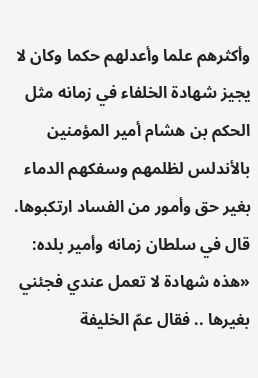وأكثرهم علما وأعدلهم حكما وكان لا يجيز شهادة الخلفاء في زمانه مثل الحكم بن هشام أمير المؤمنين بالأندلس لظلمهم وسفكهم الدماء بغير حق وأمور من الفساد ارتكبوها.
قال في سلطان زمانه وأمير بلده: «هذه شهادة لا تعمل عندي فجئني بغيرها .. فقال عمّ الخليفة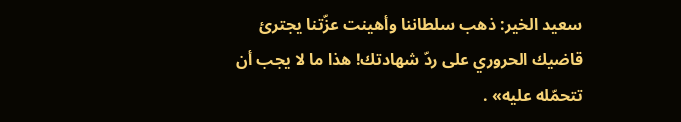سعيد الخير: ذهب سلطاننا وأهينت عزّتنا يجترئ قاضيك الحروري على ردّ شهادتك! هذا ما لا يجب أن تتحمّله عليه» .